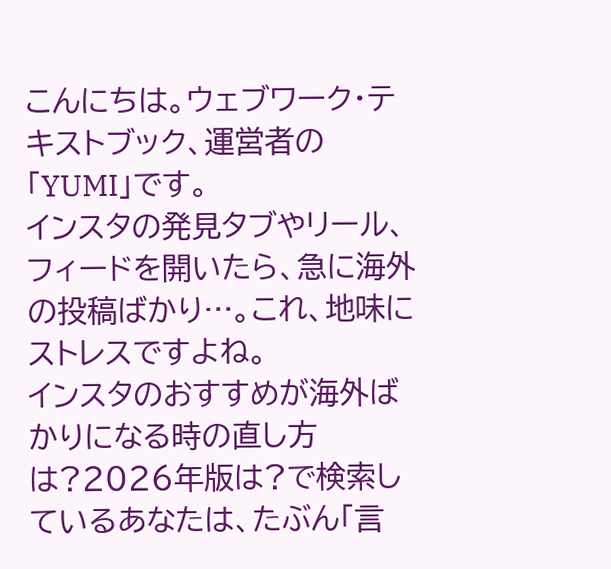こんにちは。ウェブワーク・テキストブック、運営者の「YUMI」です。
インスタの発見タブやリール、フィードを開いたら、急に海外の投稿ばかり…。これ、地味にストレスですよね。
インスタのおすすめが海外ばかりになる時の直し方は?2026年版は?で検索しているあなたは、たぶん「言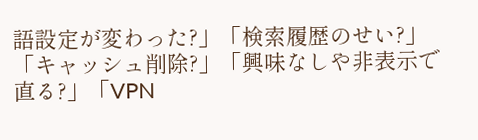語設定が変わった?」「検索履歴のせい?」「キャッシュ削除?」「興味なしや非表示で直る?」「VPN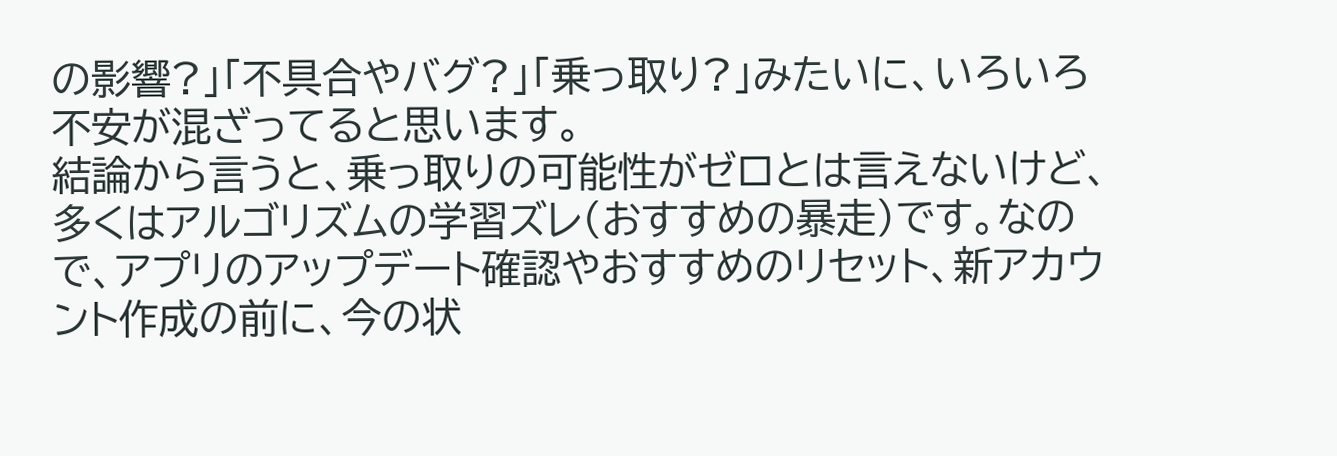の影響?」「不具合やバグ?」「乗っ取り?」みたいに、いろいろ不安が混ざってると思います。
結論から言うと、乗っ取りの可能性がゼロとは言えないけど、多くはアルゴリズムの学習ズレ(おすすめの暴走)です。なので、アプリのアップデート確認やおすすめのリセット、新アカウント作成の前に、今の状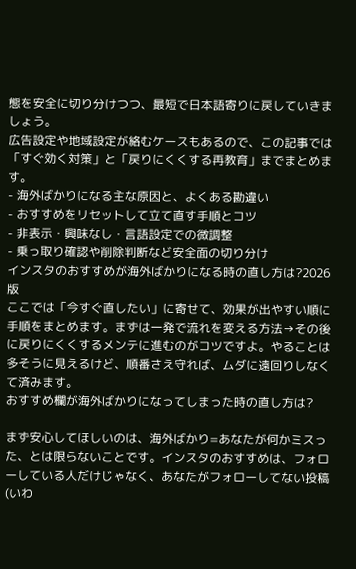態を安全に切り分けつつ、最短で日本語寄りに戻していきましょう。
広告設定や地域設定が絡むケースもあるので、この記事では「すぐ効く対策」と「戻りにくくする再教育」までまとめます。
- 海外ばかりになる主な原因と、よくある勘違い
- おすすめをリセットして立て直す手順とコツ
- 非表示・興味なし・言語設定での微調整
- 乗っ取り確認や削除判断など安全面の切り分け
インスタのおすすめが海外ばかりになる時の直し方は?2026版
ここでは「今すぐ直したい」に寄せて、効果が出やすい順に手順をまとめます。まずは一発で流れを変える方法→その後に戻りにくくするメンテに進むのがコツですよ。やることは多そうに見えるけど、順番さえ守れば、ムダに遠回りしなくて済みます。
おすすめ欄が海外ばかりになってしまった時の直し方は?

まず安心してほしいのは、海外ばかり=あなたが何かミスった、とは限らないことです。インスタのおすすめは、フォローしている人だけじゃなく、あなたがフォローしてない投稿(いわ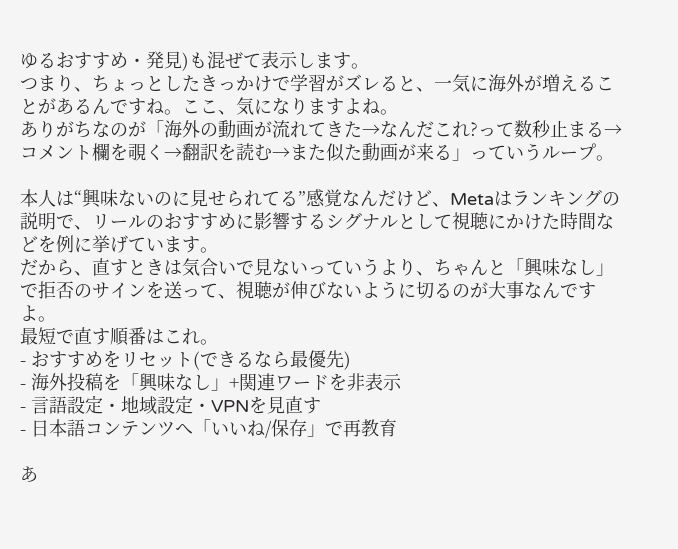ゆるおすすめ・発見)も混ぜて表示します。
つまり、ちょっとしたきっかけで学習がズレると、一気に海外が増えることがあるんですね。ここ、気になりますよね。
ありがちなのが「海外の動画が流れてきた→なんだこれ?って数秒止まる→コメント欄を覗く→翻訳を読む→また似た動画が来る」っていうループ。

本人は“興味ないのに見せられてる”感覚なんだけど、Metaはランキングの説明で、リールのおすすめに影響するシグナルとして視聴にかけた時間などを例に挙げています。
だから、直すときは気合いで見ないっていうより、ちゃんと「興味なし」で拒否のサインを送って、視聴が伸びないように切るのが大事なんですよ。
最短で直す順番はこれ。
- おすすめをリセット(できるなら最優先)
- 海外投稿を「興味なし」+関連ワードを非表示
- 言語設定・地域設定・VPNを見直す
- 日本語コンテンツへ「いいね/保存」で再教育

あ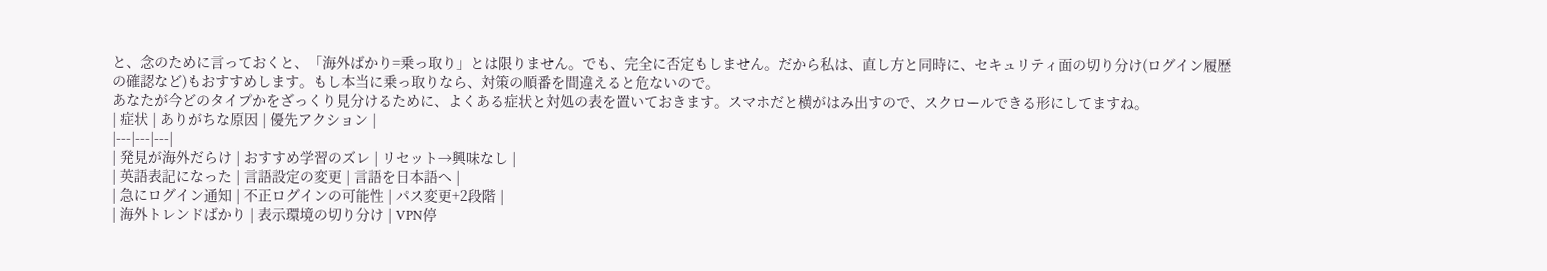と、念のために言っておくと、「海外ばかり=乗っ取り」とは限りません。でも、完全に否定もしません。だから私は、直し方と同時に、セキュリティ面の切り分け(ログイン履歴の確認など)もおすすめします。もし本当に乗っ取りなら、対策の順番を間違えると危ないので。
あなたが今どのタイプかをざっくり見分けるために、よくある症状と対処の表を置いておきます。スマホだと横がはみ出すので、スクロールできる形にしてますね。
| 症状 | ありがちな原因 | 優先アクション |
|---|---|---|
| 発見が海外だらけ | おすすめ学習のズレ | リセット→興味なし |
| 英語表記になった | 言語設定の変更 | 言語を日本語へ |
| 急にログイン通知 | 不正ログインの可能性 | パス変更+2段階 |
| 海外トレンドばかり | 表示環境の切り分け | VPN停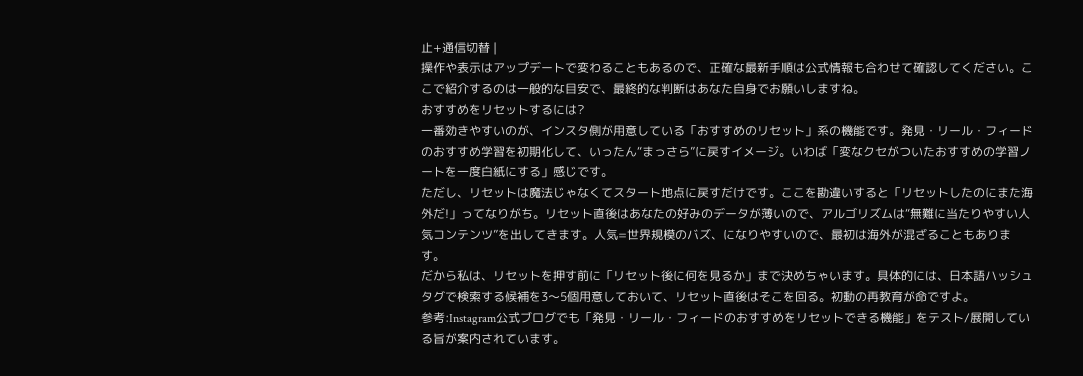止+通信切替 |
操作や表示はアップデートで変わることもあるので、正確な最新手順は公式情報も合わせて確認してください。ここで紹介するのは一般的な目安で、最終的な判断はあなた自身でお願いしますね。
おすすめをリセットするには?
一番効きやすいのが、インスタ側が用意している「おすすめのリセット」系の機能です。発見・リール・フィードのおすすめ学習を初期化して、いったん“まっさら”に戻すイメージ。いわば「変なクセがついたおすすめの学習ノートを一度白紙にする」感じです。
ただし、リセットは魔法じゃなくてスタート地点に戻すだけです。ここを勘違いすると「リセットしたのにまた海外だ!」ってなりがち。リセット直後はあなたの好みのデータが薄いので、アルゴリズムは“無難に当たりやすい人気コンテンツ”を出してきます。人気=世界規模のバズ、になりやすいので、最初は海外が混ざることもあります。
だから私は、リセットを押す前に「リセット後に何を見るか」まで決めちゃいます。具体的には、日本語ハッシュタグで検索する候補を3〜5個用意しておいて、リセット直後はそこを回る。初動の再教育が命ですよ。
参考:Instagram公式ブログでも「発見・リール・フィードのおすすめをリセットできる機能」をテスト/展開している旨が案内されています。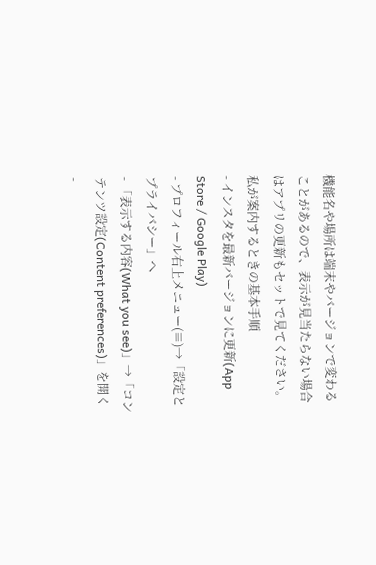機能名や場所は端末やバージョンで変わることがあるので、表示が見当たらない場合はアプリの更新もセットで見てください。
私が案内するときの基本手順
- インスタを最新バージョンに更新(App Store / Google Play)
- プロフィール右上メニュー(≡)→「設定とプライバシー」へ
- 「表示する内容(What you see)」→「コンテンツ設定(Content preferences)」を開く
-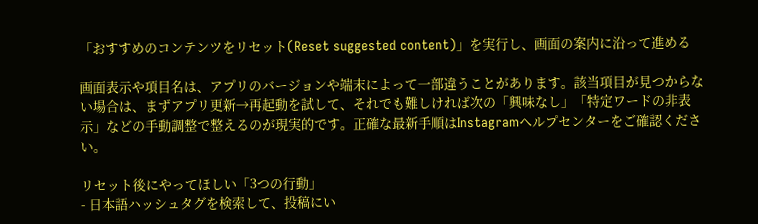「おすすめのコンテンツをリセット(Reset suggested content)」を実行し、画面の案内に沿って進める

画面表示や項目名は、アプリのバージョンや端末によって一部違うことがあります。該当項目が見つからない場合は、まずアプリ更新→再起動を試して、それでも難しければ次の「興味なし」「特定ワードの非表示」などの手動調整で整えるのが現実的です。正確な最新手順はInstagramヘルプセンターをご確認ください。

リセット後にやってほしい「3つの行動」
- 日本語ハッシュタグを検索して、投稿にい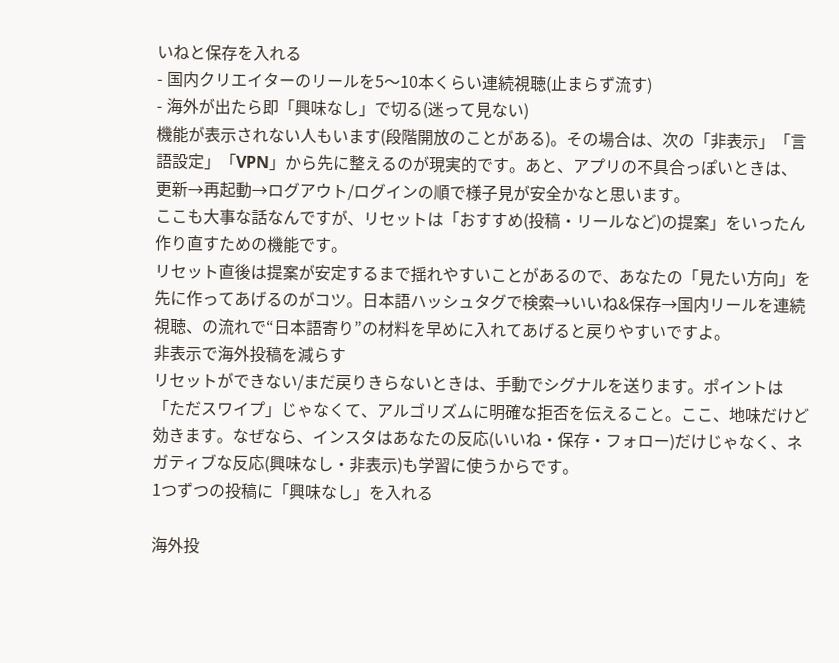いねと保存を入れる
- 国内クリエイターのリールを5〜10本くらい連続視聴(止まらず流す)
- 海外が出たら即「興味なし」で切る(迷って見ない)
機能が表示されない人もいます(段階開放のことがある)。その場合は、次の「非表示」「言語設定」「VPN」から先に整えるのが現実的です。あと、アプリの不具合っぽいときは、更新→再起動→ログアウト/ログインの順で様子見が安全かなと思います。
ここも大事な話なんですが、リセットは「おすすめ(投稿・リールなど)の提案」をいったん作り直すための機能です。
リセット直後は提案が安定するまで揺れやすいことがあるので、あなたの「見たい方向」を先に作ってあげるのがコツ。日本語ハッシュタグで検索→いいね&保存→国内リールを連続視聴、の流れで“日本語寄り”の材料を早めに入れてあげると戻りやすいですよ。
非表示で海外投稿を減らす
リセットができない/まだ戻りきらないときは、手動でシグナルを送ります。ポイントは「ただスワイプ」じゃなくて、アルゴリズムに明確な拒否を伝えること。ここ、地味だけど効きます。なぜなら、インスタはあなたの反応(いいね・保存・フォロー)だけじゃなく、ネガティブな反応(興味なし・非表示)も学習に使うからです。
1つずつの投稿に「興味なし」を入れる

海外投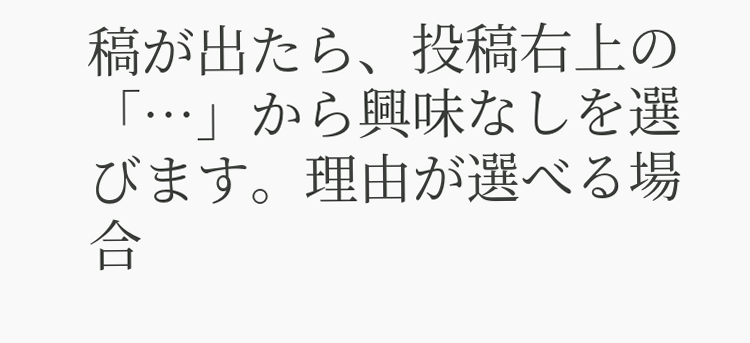稿が出たら、投稿右上の「…」から興味なしを選びます。理由が選べる場合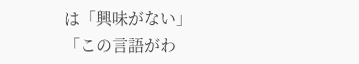は「興味がない」「この言語がわ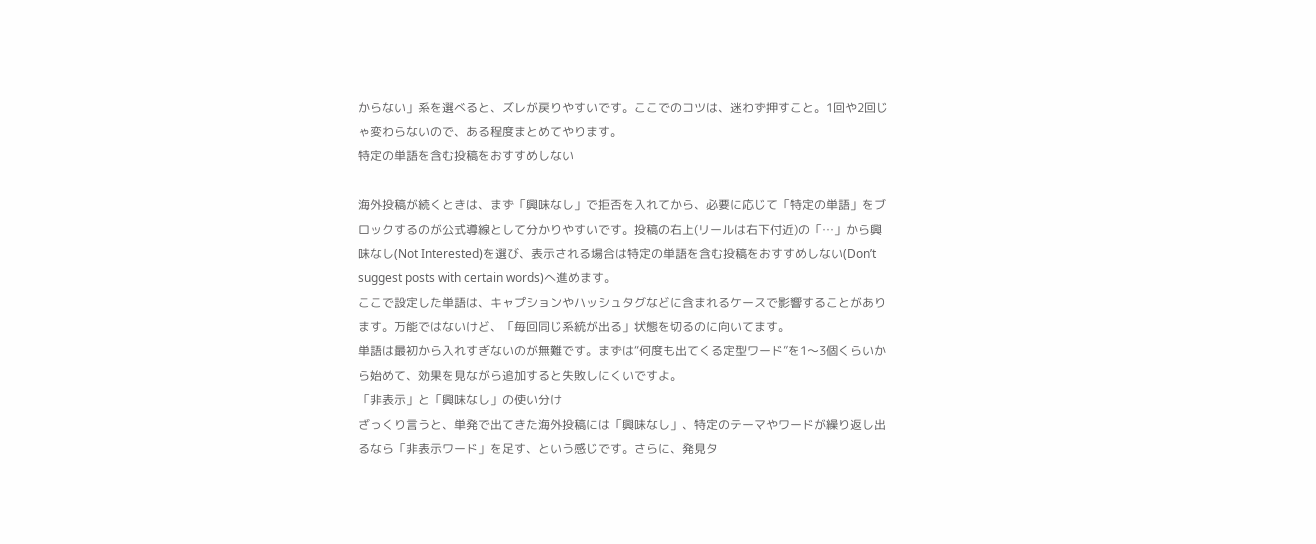からない」系を選べると、ズレが戻りやすいです。ここでのコツは、迷わず押すこと。1回や2回じゃ変わらないので、ある程度まとめてやります。
特定の単語を含む投稿をおすすめしない

海外投稿が続くときは、まず「興味なし」で拒否を入れてから、必要に応じて「特定の単語」をブロックするのが公式導線として分かりやすいです。投稿の右上(リールは右下付近)の「…」から興味なし(Not Interested)を選び、表示される場合は特定の単語を含む投稿をおすすめしない(Don’t suggest posts with certain words)へ進めます。
ここで設定した単語は、キャプションやハッシュタグなどに含まれるケースで影響することがあります。万能ではないけど、「毎回同じ系統が出る」状態を切るのに向いてます。
単語は最初から入れすぎないのが無難です。まずは“何度も出てくる定型ワード”を1〜3個くらいから始めて、効果を見ながら追加すると失敗しにくいですよ。
「非表示」と「興味なし」の使い分け
ざっくり言うと、単発で出てきた海外投稿には「興味なし」、特定のテーマやワードが繰り返し出るなら「非表示ワード」を足す、という感じです。さらに、発見タ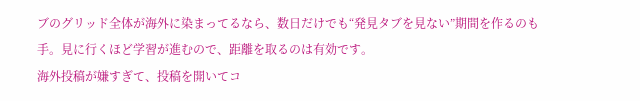ブのグリッド全体が海外に染まってるなら、数日だけでも“発見タブを見ない”期間を作るのも手。見に行くほど学習が進むので、距離を取るのは有効です。
海外投稿が嫌すぎて、投稿を開いてコ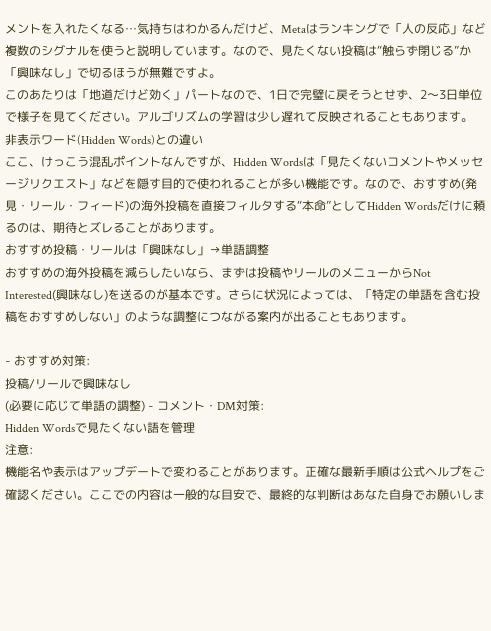メントを入れたくなる…気持ちはわかるんだけど、Metaはランキングで「人の反応」など複数のシグナルを使うと説明しています。なので、見たくない投稿は“触らず閉じる”か「興味なし」で切るほうが無難ですよ。
このあたりは「地道だけど効く」パートなので、1日で完璧に戻そうとせず、2〜3日単位で様子を見てください。アルゴリズムの学習は少し遅れて反映されることもあります。
非表示ワード(Hidden Words)との違い
ここ、けっこう混乱ポイントなんですが、Hidden Wordsは「見たくないコメントやメッセージリクエスト」などを隠す目的で使われることが多い機能です。なので、おすすめ(発見・リール・フィード)の海外投稿を直接フィルタする“本命”としてHidden Wordsだけに頼るのは、期待とズレることがあります。
おすすめ投稿・リールは「興味なし」→単語調整
おすすめの海外投稿を減らしたいなら、まずは投稿やリールのメニューからNot Interested(興味なし)を送るのが基本です。さらに状況によっては、「特定の単語を含む投稿をおすすめしない」のような調整につながる案内が出ることもあります。

- おすすめ対策:
投稿/リールで興味なし
(必要に応じて単語の調整) - コメント・DM対策:
Hidden Wordsで見たくない語を管理
注意:
機能名や表示はアップデートで変わることがあります。正確な最新手順は公式ヘルプをご確認ください。ここでの内容は一般的な目安で、最終的な判断はあなた自身でお願いしま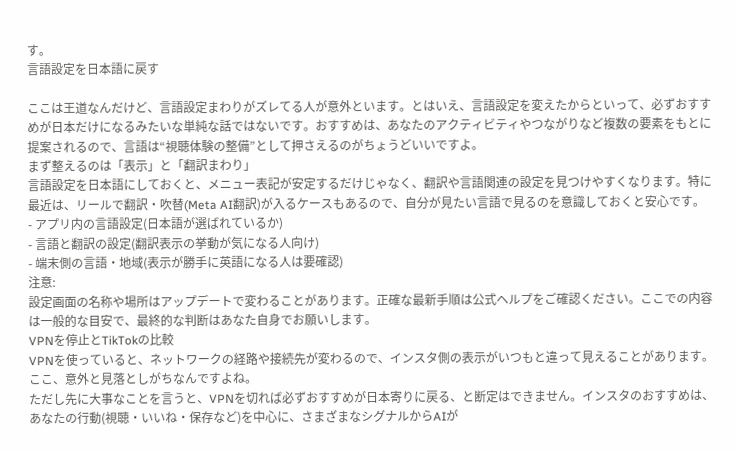す。
言語設定を日本語に戻す

ここは王道なんだけど、言語設定まわりがズレてる人が意外といます。とはいえ、言語設定を変えたからといって、必ずおすすめが日本だけになるみたいな単純な話ではないです。おすすめは、あなたのアクティビティやつながりなど複数の要素をもとに提案されるので、言語は“視聴体験の整備”として押さえるのがちょうどいいですよ。
まず整えるのは「表示」と「翻訳まわり」
言語設定を日本語にしておくと、メニュー表記が安定するだけじゃなく、翻訳や言語関連の設定を見つけやすくなります。特に最近は、リールで翻訳・吹替(Meta AI翻訳)が入るケースもあるので、自分が見たい言語で見るのを意識しておくと安心です。
- アプリ内の言語設定(日本語が選ばれているか)
- 言語と翻訳の設定(翻訳表示の挙動が気になる人向け)
- 端末側の言語・地域(表示が勝手に英語になる人は要確認)
注意:
設定画面の名称や場所はアップデートで変わることがあります。正確な最新手順は公式ヘルプをご確認ください。ここでの内容は一般的な目安で、最終的な判断はあなた自身でお願いします。
VPNを停止とTikTokの比較
VPNを使っていると、ネットワークの経路や接続先が変わるので、インスタ側の表示がいつもと違って見えることがあります。ここ、意外と見落としがちなんですよね。
ただし先に大事なことを言うと、VPNを切れば必ずおすすめが日本寄りに戻る、と断定はできません。インスタのおすすめは、あなたの行動(視聴・いいね・保存など)を中心に、さまざまなシグナルからAIが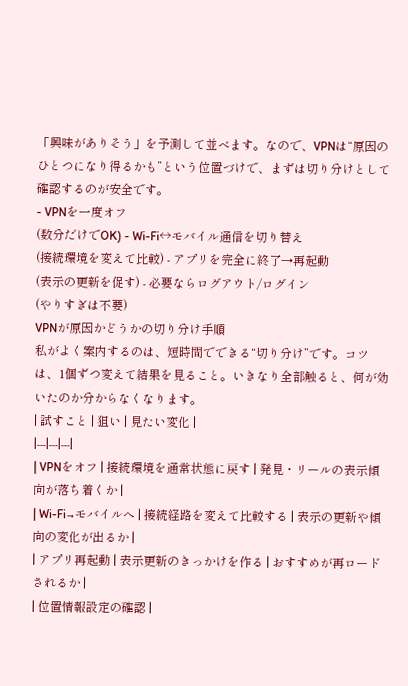「興味がありそう」を予測して並べます。なので、VPNは“原因のひとつになり得るかも”という位置づけで、まずは切り分けとして確認するのが安全です。
- VPNを一度オフ
(数分だけでOK) - Wi-Fi↔モバイル通信を切り替え
(接続環境を変えて比較) - アプリを完全に終了→再起動
(表示の更新を促す) - 必要ならログアウト/ログイン
(やりすぎは不要)
VPNが原因かどうかの切り分け手順
私がよく案内するのは、短時間でできる“切り分け”です。コツは、1個ずつ変えて結果を見ること。いきなり全部触ると、何が効いたのか分からなくなります。
| 試すこと | 狙い | 見たい変化 |
|---|---|---|
| VPNをオフ | 接続環境を通常状態に戻す | 発見・リールの表示傾向が落ち着くか |
| Wi-Fi→モバイルへ | 接続経路を変えて比較する | 表示の更新や傾向の変化が出るか |
| アプリ再起動 | 表示更新のきっかけを作る | おすすめが再ロードされるか |
| 位置情報設定の確認 |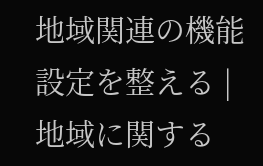地域関連の機能設定を整える | 地域に関する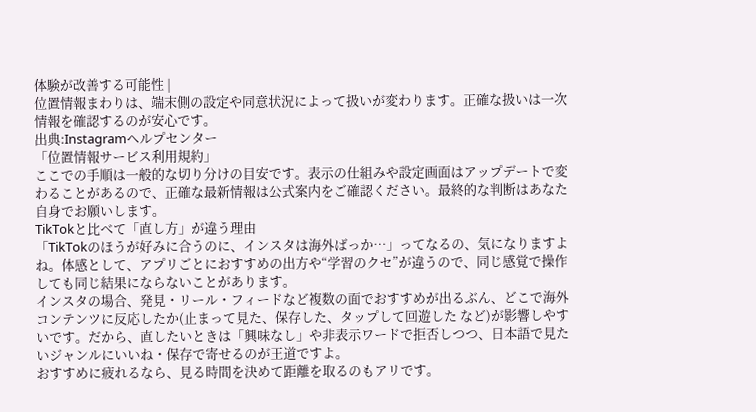体験が改善する可能性 |
位置情報まわりは、端末側の設定や同意状況によって扱いが変わります。正確な扱いは一次情報を確認するのが安心です。
出典:Instagramヘルプセンター
「位置情報サービス利用規約」
ここでの手順は一般的な切り分けの目安です。表示の仕組みや設定画面はアップデートで変わることがあるので、正確な最新情報は公式案内をご確認ください。最終的な判断はあなた自身でお願いします。
TikTokと比べて「直し方」が違う理由
「TikTokのほうが好みに合うのに、インスタは海外ばっか…」ってなるの、気になりますよね。体感として、アプリごとにおすすめの出方や“学習のクセ”が違うので、同じ感覚で操作しても同じ結果にならないことがあります。
インスタの場合、発見・リール・フィードなど複数の面でおすすめが出るぶん、どこで海外コンテンツに反応したか(止まって見た、保存した、タップして回遊した など)が影響しやすいです。だから、直したいときは「興味なし」や非表示ワードで拒否しつつ、日本語で見たいジャンルにいいね・保存で寄せるのが王道ですよ。
おすすめに疲れるなら、見る時間を決めて距離を取るのもアリです。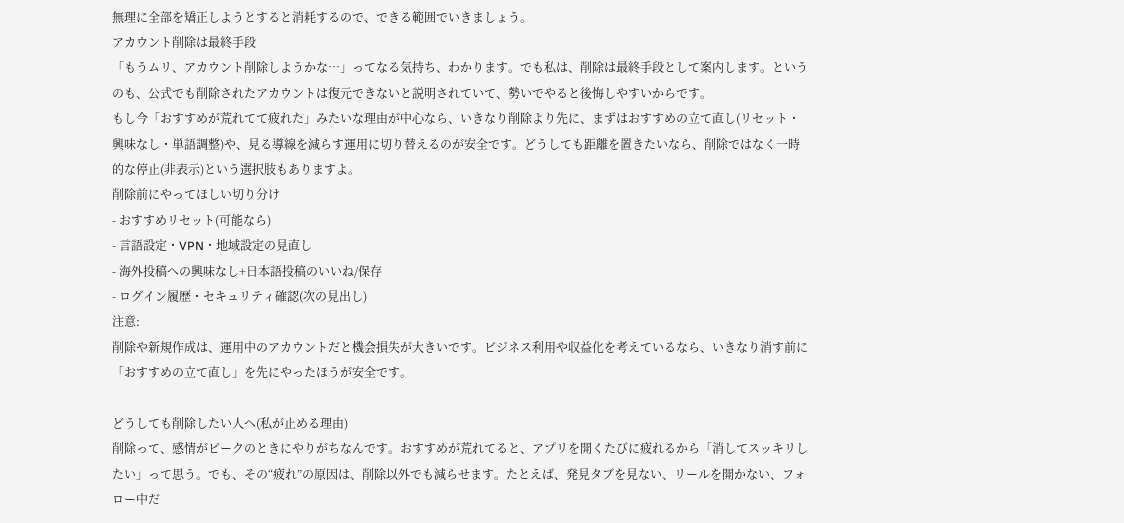無理に全部を矯正しようとすると消耗するので、できる範囲でいきましょう。
アカウント削除は最終手段
「もうムリ、アカウント削除しようかな…」ってなる気持ち、わかります。でも私は、削除は最終手段として案内します。というのも、公式でも削除されたアカウントは復元できないと説明されていて、勢いでやると後悔しやすいからです。
もし今「おすすめが荒れてて疲れた」みたいな理由が中心なら、いきなり削除より先に、まずはおすすめの立て直し(リセット・興味なし・単語調整)や、見る導線を減らす運用に切り替えるのが安全です。どうしても距離を置きたいなら、削除ではなく一時的な停止(非表示)という選択肢もありますよ。
削除前にやってほしい切り分け
- おすすめリセット(可能なら)
- 言語設定・VPN・地域設定の見直し
- 海外投稿への興味なし+日本語投稿のいいね/保存
- ログイン履歴・セキュリティ確認(次の見出し)
注意:
削除や新規作成は、運用中のアカウントだと機会損失が大きいです。ビジネス利用や収益化を考えているなら、いきなり消す前に「おすすめの立て直し」を先にやったほうが安全です。

どうしても削除したい人へ(私が止める理由)
削除って、感情がピークのときにやりがちなんです。おすすめが荒れてると、アプリを開くたびに疲れるから「消してスッキリしたい」って思う。でも、その“疲れ”の原因は、削除以外でも減らせます。たとえば、発見タブを見ない、リールを開かない、フォロー中だ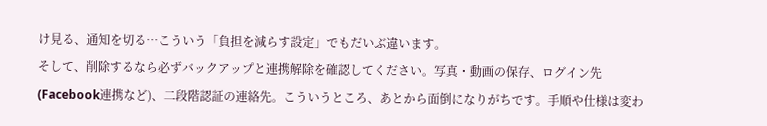け見る、通知を切る…こういう「負担を減らす設定」でもだいぶ違います。
そして、削除するなら必ずバックアップと連携解除を確認してください。写真・動画の保存、ログイン先(Facebook連携など)、二段階認証の連絡先。こういうところ、あとから面倒になりがちです。手順や仕様は変わ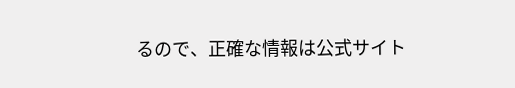るので、正確な情報は公式サイト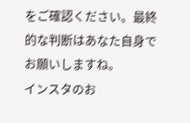をご確認ください。最終的な判断はあなた自身でお願いしますね。
インスタのお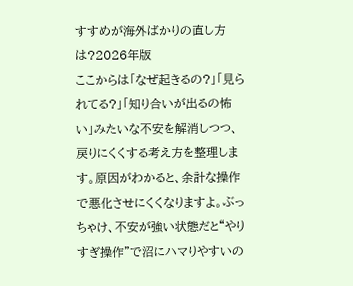すすめが海外ばかりの直し方は?2026年版
ここからは「なぜ起きるの?」「見られてる?」「知り合いが出るの怖い」みたいな不安を解消しつつ、戻りにくくする考え方を整理します。原因がわかると、余計な操作で悪化させにくくなりますよ。ぶっちゃけ、不安が強い状態だと“やりすぎ操作”で沼にハマりやすいの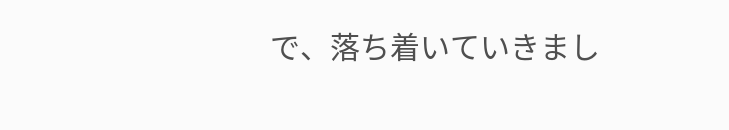で、落ち着いていきまし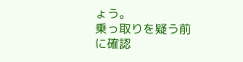ょう。
乗っ取りを疑う前に確認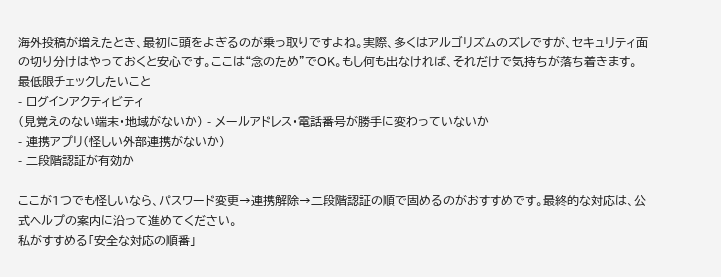海外投稿が増えたとき、最初に頭をよぎるのが乗っ取りですよね。実際、多くはアルゴリズムのズレですが、セキュリティ面の切り分けはやっておくと安心です。ここは“念のため”でOK。もし何も出なければ、それだけで気持ちが落ち着きます。
最低限チェックしたいこと
- ログインアクティビティ
(見覚えのない端末・地域がないか) - メールアドレス・電話番号が勝手に変わっていないか
- 連携アプリ(怪しい外部連携がないか)
- 二段階認証が有効か

ここが1つでも怪しいなら、パスワード変更→連携解除→二段階認証の順で固めるのがおすすめです。最終的な対応は、公式ヘルプの案内に沿って進めてください。
私がすすめる「安全な対応の順番」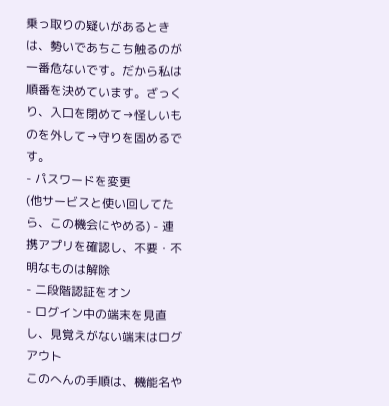乗っ取りの疑いがあるときは、勢いであちこち触るのが一番危ないです。だから私は順番を決めています。ざっくり、入口を閉めて→怪しいものを外して→守りを固めるです。
- パスワードを変更
(他サービスと使い回してたら、この機会にやめる) - 連携アプリを確認し、不要・不明なものは解除
- 二段階認証をオン
- ログイン中の端末を見直し、見覚えがない端末はログアウト
このへんの手順は、機能名や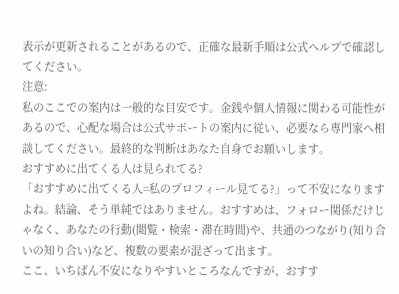表示が更新されることがあるので、正確な最新手順は公式ヘルプで確認してください。
注意:
私のここでの案内は一般的な目安です。金銭や個人情報に関わる可能性があるので、心配な場合は公式サポートの案内に従い、必要なら専門家へ相談してください。最終的な判断はあなた自身でお願いします。
おすすめに出てくる人は見られてる?
「おすすめに出てくる人=私のプロフィール見てる?」って不安になりますよね。結論、そう単純ではありません。おすすめは、フォロー関係だけじゃなく、あなたの行動(閲覧・検索・滞在時間)や、共通のつながり(知り合いの知り合い)など、複数の要素が混ざって出ます。
ここ、いちばん不安になりやすいところなんですが、おすす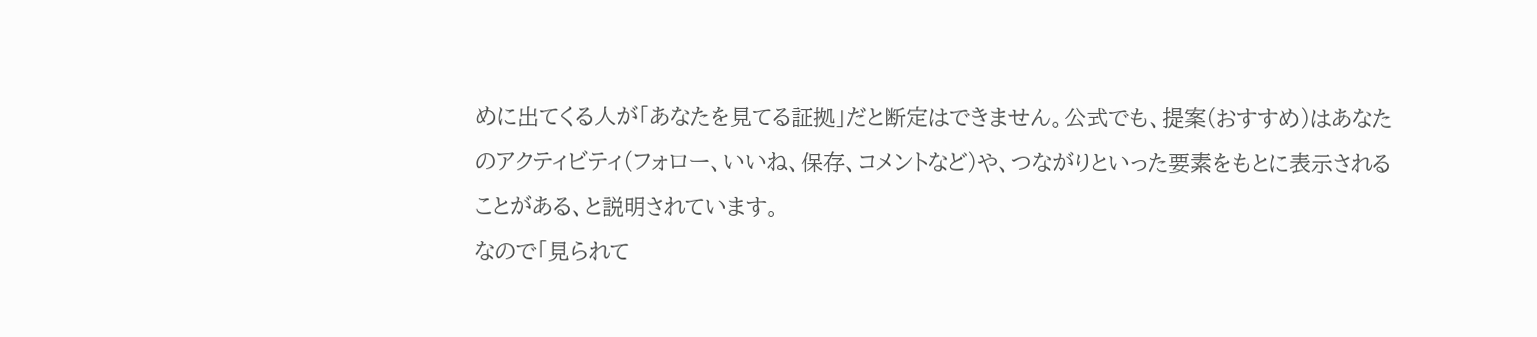めに出てくる人が「あなたを見てる証拠」だと断定はできません。公式でも、提案(おすすめ)はあなたのアクティビティ(フォロー、いいね、保存、コメントなど)や、つながりといった要素をもとに表示されることがある、と説明されています。
なので「見られて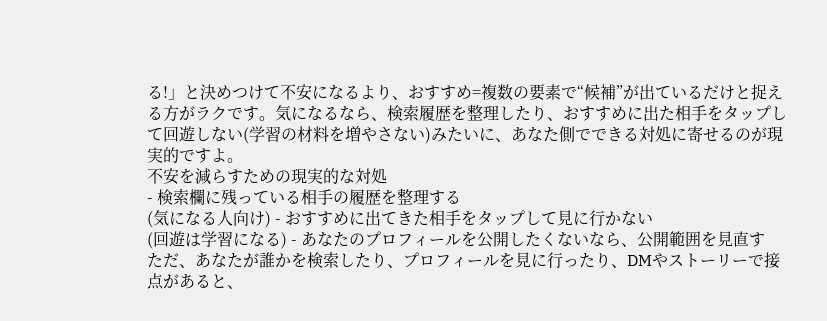る!」と決めつけて不安になるより、おすすめ=複数の要素で“候補”が出ているだけと捉える方がラクです。気になるなら、検索履歴を整理したり、おすすめに出た相手をタップして回遊しない(学習の材料を増やさない)みたいに、あなた側でできる対処に寄せるのが現実的ですよ。
不安を減らすための現実的な対処
- 検索欄に残っている相手の履歴を整理する
(気になる人向け) - おすすめに出てきた相手をタップして見に行かない
(回遊は学習になる) - あなたのプロフィールを公開したくないなら、公開範囲を見直す
ただ、あなたが誰かを検索したり、プロフィールを見に行ったり、DMやストーリーで接点があると、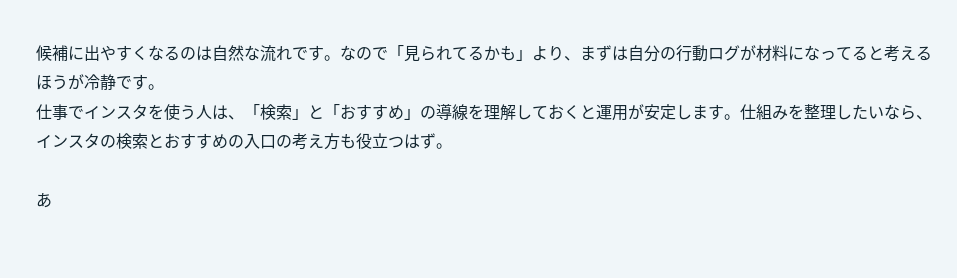候補に出やすくなるのは自然な流れです。なので「見られてるかも」より、まずは自分の行動ログが材料になってると考えるほうが冷静です。
仕事でインスタを使う人は、「検索」と「おすすめ」の導線を理解しておくと運用が安定します。仕組みを整理したいなら、インスタの検索とおすすめの入口の考え方も役立つはず。

あ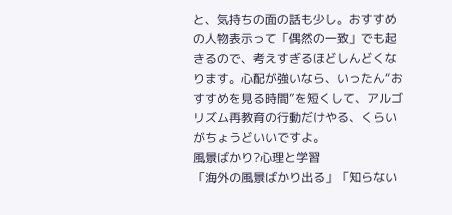と、気持ちの面の話も少し。おすすめの人物表示って「偶然の一致」でも起きるので、考えすぎるほどしんどくなります。心配が強いなら、いったん“おすすめを見る時間”を短くして、アルゴリズム再教育の行動だけやる、くらいがちょうどいいですよ。
風景ばかり?心理と学習
「海外の風景ばかり出る」「知らない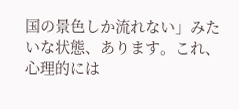国の景色しか流れない」みたいな状態、あります。これ、心理的には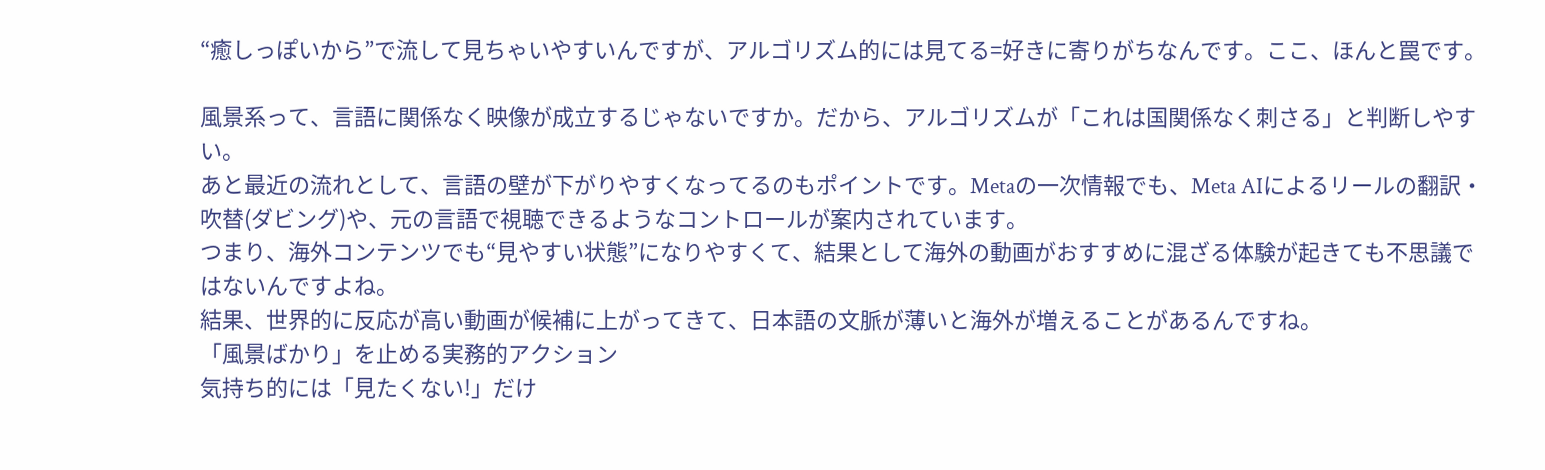“癒しっぽいから”で流して見ちゃいやすいんですが、アルゴリズム的には見てる=好きに寄りがちなんです。ここ、ほんと罠です。

風景系って、言語に関係なく映像が成立するじゃないですか。だから、アルゴリズムが「これは国関係なく刺さる」と判断しやすい。
あと最近の流れとして、言語の壁が下がりやすくなってるのもポイントです。Metaの一次情報でも、Meta AIによるリールの翻訳・吹替(ダビング)や、元の言語で視聴できるようなコントロールが案内されています。
つまり、海外コンテンツでも“見やすい状態”になりやすくて、結果として海外の動画がおすすめに混ざる体験が起きても不思議ではないんですよね。
結果、世界的に反応が高い動画が候補に上がってきて、日本語の文脈が薄いと海外が増えることがあるんですね。
「風景ばかり」を止める実務的アクション
気持ち的には「見たくない!」だけ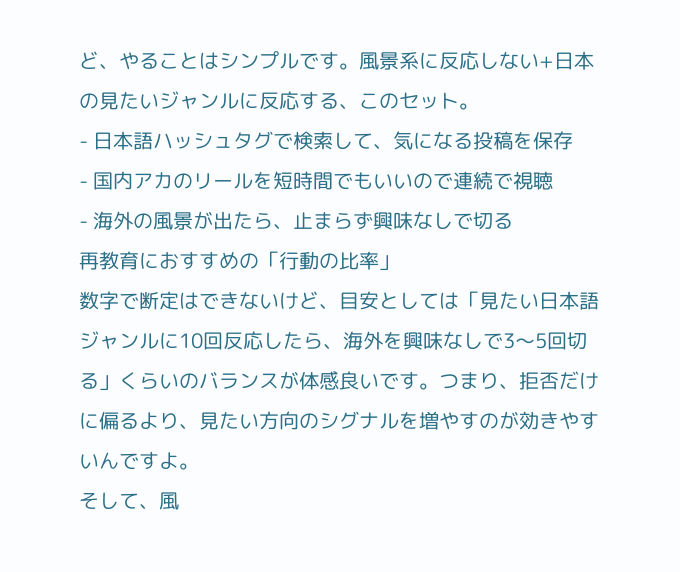ど、やることはシンプルです。風景系に反応しない+日本の見たいジャンルに反応する、このセット。
- 日本語ハッシュタグで検索して、気になる投稿を保存
- 国内アカのリールを短時間でもいいので連続で視聴
- 海外の風景が出たら、止まらず興味なしで切る
再教育におすすめの「行動の比率」
数字で断定はできないけど、目安としては「見たい日本語ジャンルに10回反応したら、海外を興味なしで3〜5回切る」くらいのバランスが体感良いです。つまり、拒否だけに偏るより、見たい方向のシグナルを増やすのが効きやすいんですよ。
そして、風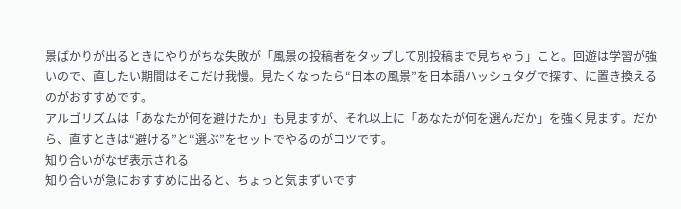景ばかりが出るときにやりがちな失敗が「風景の投稿者をタップして別投稿まで見ちゃう」こと。回遊は学習が強いので、直したい期間はそこだけ我慢。見たくなったら“日本の風景”を日本語ハッシュタグで探す、に置き換えるのがおすすめです。
アルゴリズムは「あなたが何を避けたか」も見ますが、それ以上に「あなたが何を選んだか」を強く見ます。だから、直すときは“避ける”と“選ぶ”をセットでやるのがコツです。
知り合いがなぜ表示される
知り合いが急におすすめに出ると、ちょっと気まずいです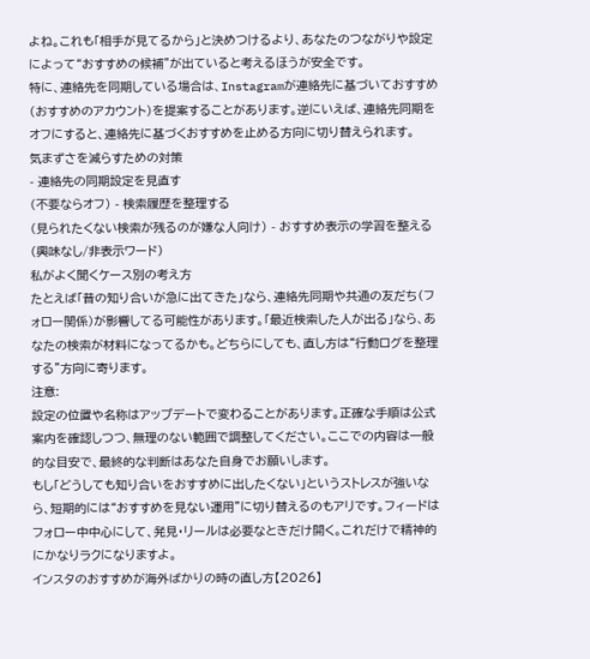よね。これも「相手が見てるから」と決めつけるより、あなたのつながりや設定によって“おすすめの候補”が出ていると考えるほうが安全です。
特に、連絡先を同期している場合は、Instagramが連絡先に基づいておすすめ(おすすめのアカウント)を提案することがあります。逆にいえば、連絡先同期をオフにすると、連絡先に基づくおすすめを止める方向に切り替えられます。
気まずさを減らすための対策
- 連絡先の同期設定を見直す
(不要ならオフ) - 検索履歴を整理する
(見られたくない検索が残るのが嫌な人向け) - おすすめ表示の学習を整える
(興味なし/非表示ワード)
私がよく聞くケース別の考え方
たとえば「昔の知り合いが急に出てきた」なら、連絡先同期や共通の友だち(フォロー関係)が影響してる可能性があります。「最近検索した人が出る」なら、あなたの検索が材料になってるかも。どちらにしても、直し方は“行動ログを整理する”方向に寄ります。
注意:
設定の位置や名称はアップデートで変わることがあります。正確な手順は公式案内を確認しつつ、無理のない範囲で調整してください。ここでの内容は一般的な目安で、最終的な判断はあなた自身でお願いします。
もし「どうしても知り合いをおすすめに出したくない」というストレスが強いなら、短期的には“おすすめを見ない運用”に切り替えるのもアリです。フィードはフォロー中中心にして、発見・リールは必要なときだけ開く。これだけで精神的にかなりラクになりますよ。
インスタのおすすめが海外ばかりの時の直し方【2026】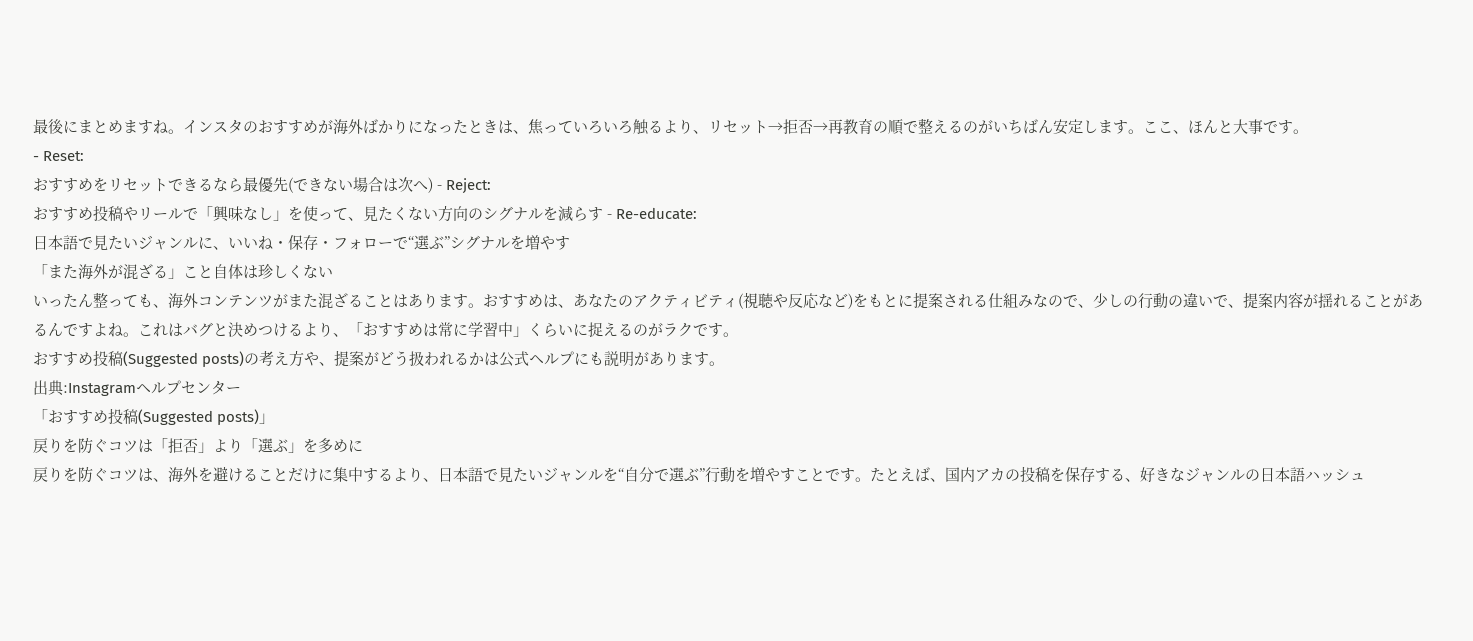最後にまとめますね。インスタのおすすめが海外ばかりになったときは、焦っていろいろ触るより、リセット→拒否→再教育の順で整えるのがいちばん安定します。ここ、ほんと大事です。
- Reset:
おすすめをリセットできるなら最優先(できない場合は次へ) - Reject:
おすすめ投稿やリールで「興味なし」を使って、見たくない方向のシグナルを減らす - Re-educate:
日本語で見たいジャンルに、いいね・保存・フォローで“選ぶ”シグナルを増やす
「また海外が混ざる」こと自体は珍しくない
いったん整っても、海外コンテンツがまた混ざることはあります。おすすめは、あなたのアクティビティ(視聴や反応など)をもとに提案される仕組みなので、少しの行動の違いで、提案内容が揺れることがあるんですよね。これはバグと決めつけるより、「おすすめは常に学習中」くらいに捉えるのがラクです。
おすすめ投稿(Suggested posts)の考え方や、提案がどう扱われるかは公式ヘルプにも説明があります。
出典:Instagramヘルプセンター
「おすすめ投稿(Suggested posts)」
戻りを防ぐコツは「拒否」より「選ぶ」を多めに
戻りを防ぐコツは、海外を避けることだけに集中するより、日本語で見たいジャンルを“自分で選ぶ”行動を増やすことです。たとえば、国内アカの投稿を保存する、好きなジャンルの日本語ハッシュ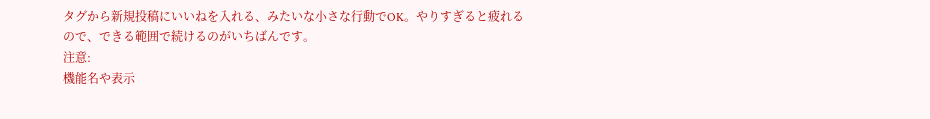タグから新規投稿にいいねを入れる、みたいな小さな行動でOK。やりすぎると疲れるので、できる範囲で続けるのがいちばんです。
注意:
機能名や表示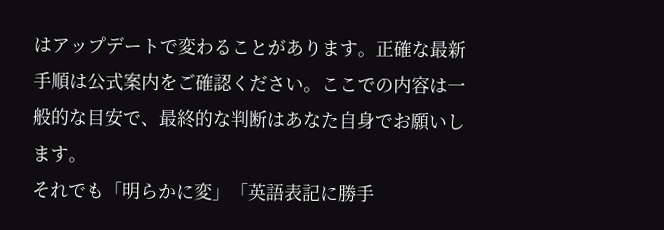はアップデートで変わることがあります。正確な最新手順は公式案内をご確認ください。ここでの内容は一般的な目安で、最終的な判断はあなた自身でお願いします。
それでも「明らかに変」「英語表記に勝手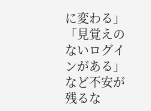に変わる」「見覚えのないログインがある」など不安が残るな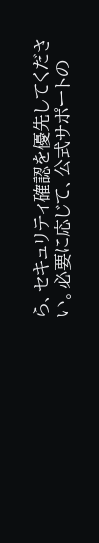ら、セキュリティ確認を優先してください。必要に応じて、公式サポートの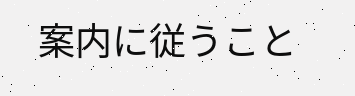案内に従うこと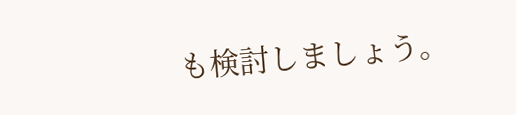も検討しましょう。